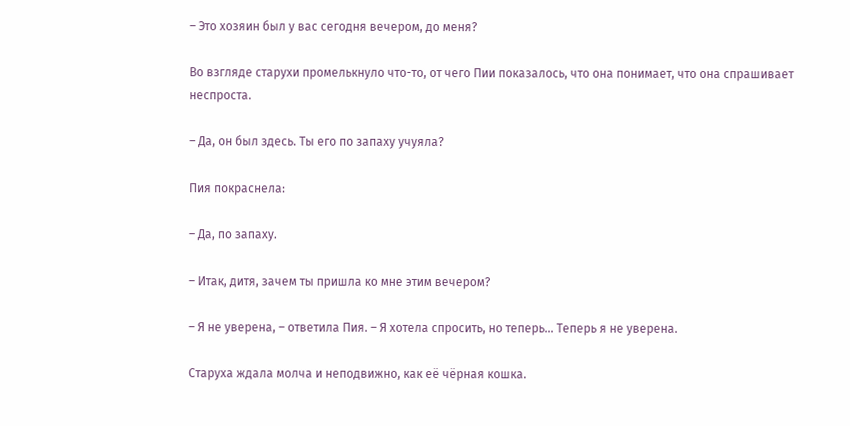– Это хозяин был у вас сегодня вечером, до меня?

Во взгляде старухи промелькнуло что-то, от чего Пии показалось, что она понимает, что она спрашивает неспроста.

– Да, он был здесь. Ты его по запаху учуяла?

Пия покраснела:

– Да, по запаху.

– Итак, дитя, зачем ты пришла ко мне этим вечером?

– Я не уверена, – ответила Пия. – Я хотела спросить, но теперь… Теперь я не уверена.

Старуха ждала молча и неподвижно, как её чёрная кошка.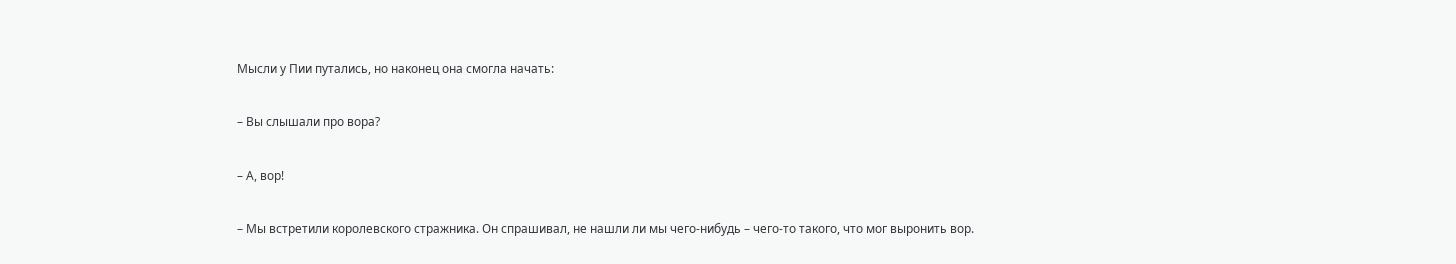Мысли у Пии путались, но наконец она смогла начать:

– Вы слышали про вора?

– А, вор!

– Мы встретили королевского стражника. Он спрашивал, не нашли ли мы чего-нибудь – чего-то такого, что мог выронить вор.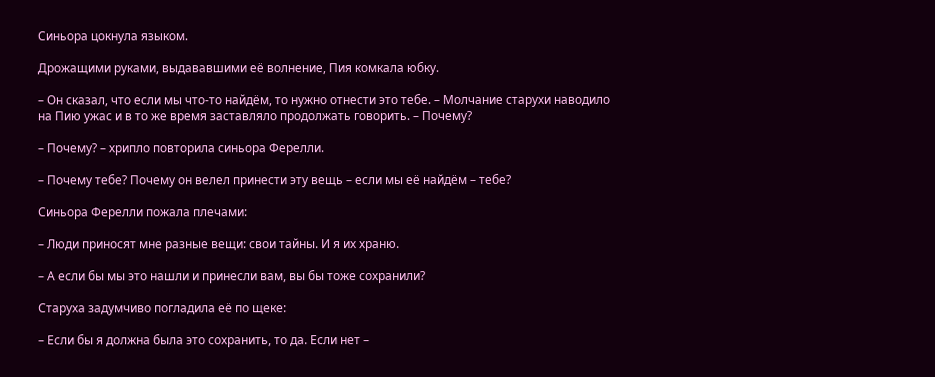Синьора цокнула языком.

Дрожащими руками, выдававшими её волнение, Пия комкала юбку.

– Он сказал, что если мы что-то найдём, то нужно отнести это тебе. – Молчание старухи наводило на Пию ужас и в то же время заставляло продолжать говорить. – Почему?

– Почему? – хрипло повторила синьора Ферелли.

– Почему тебе? Почему он велел принести эту вещь – если мы её найдём – тебе?

Синьора Ферелли пожала плечами:

– Люди приносят мне разные вещи: свои тайны. И я их храню.

– А если бы мы это нашли и принесли вам, вы бы тоже сохранили?

Старуха задумчиво погладила её по щеке:

– Если бы я должна была это сохранить, то да. Если нет –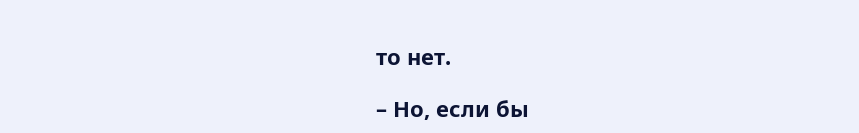то нет.

– Но, если бы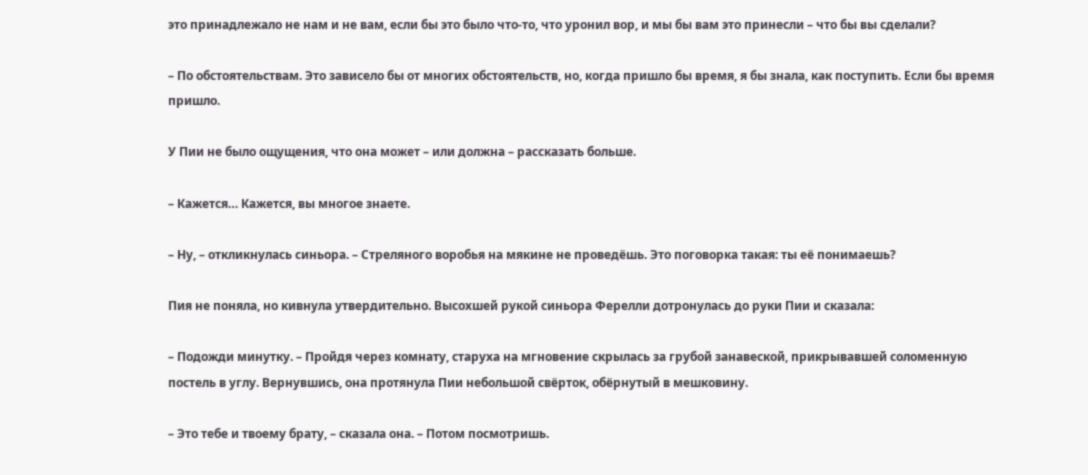это принадлежало не нам и не вам, если бы это было что-то, что уронил вор, и мы бы вам это принесли – что бы вы сделали?

– По обстоятельствам. Это зависело бы от многих обстоятельств, но, когда пришло бы время, я бы знала, как поступить. Если бы время пришло.

У Пии не было ощущения, что она может – или должна – рассказать больше.

– Кажется… Кажется, вы многое знаете.

– Ну, – откликнулась синьора. – Стреляного воробья на мякине не проведёшь. Это поговорка такая: ты её понимаешь?

Пия не поняла, но кивнула утвердительно. Высохшей рукой синьора Ферелли дотронулась до руки Пии и сказала:

– Подожди минутку. – Пройдя через комнату, старуха на мгновение скрылась за грубой занавеской, прикрывавшей соломенную постель в углу. Вернувшись, она протянула Пии небольшой свёрток, обёрнутый в мешковину.

– Это тебе и твоему брату, – сказала она. – Потом посмотришь.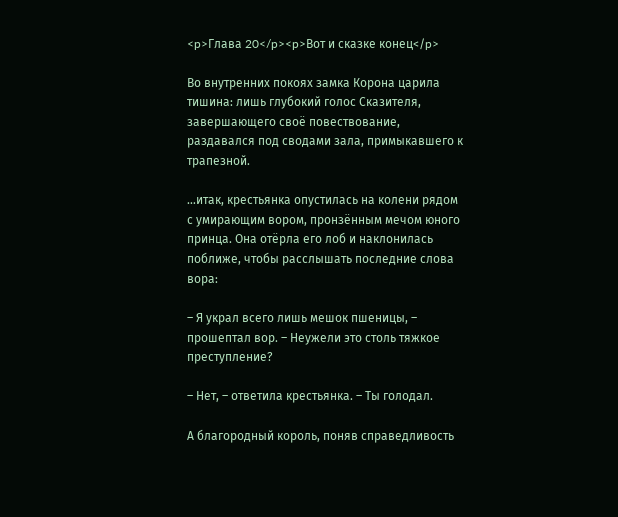<p>Глава 20</p><p>Вот и сказке конец</p>

Во внутренних покоях замка Корона царила тишина: лишь глубокий голос Сказителя, завершающего своё повествование, раздавался под сводами зала, примыкавшего к трапезной.

…итак, крестьянка опустилась на колени рядом с умирающим вором, пронзённым мечом юного принца. Она отёрла его лоб и наклонилась поближе, чтобы расслышать последние слова вора:

– Я украл всего лишь мешок пшеницы, – прошептал вор. – Неужели это столь тяжкое преступление?

– Нет, – ответила крестьянка. – Ты голодал.

А благородный король, поняв справедливость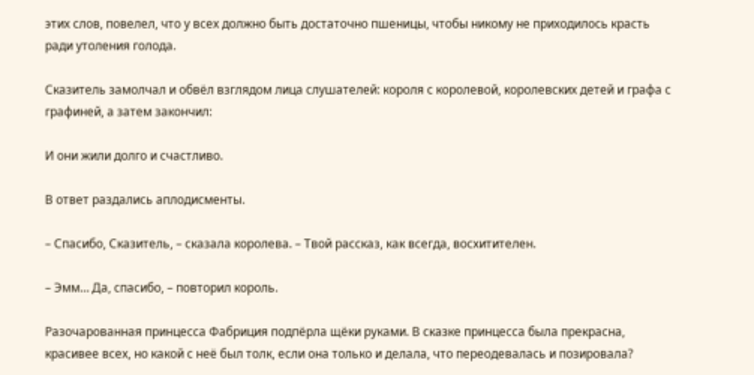этих слов, повелел, что у всех должно быть достаточно пшеницы, чтобы никому не приходилось красть ради утоления голода.

Сказитель замолчал и обвёл взглядом лица слушателей: короля с королевой, королевских детей и графа с графиней, а затем закончил:

И они жили долго и счастливо.

В ответ раздались аплодисменты.

– Спасибо, Сказитель, – сказала королева. – Твой рассказ, как всегда, восхитителен.

– Эмм… Да, спасибо, – повторил король.

Разочарованная принцесса Фабриция подпёрла щёки руками. В сказке принцесса была прекрасна, красивее всех, но какой с неё был толк, если она только и делала, что переодевалась и позировала?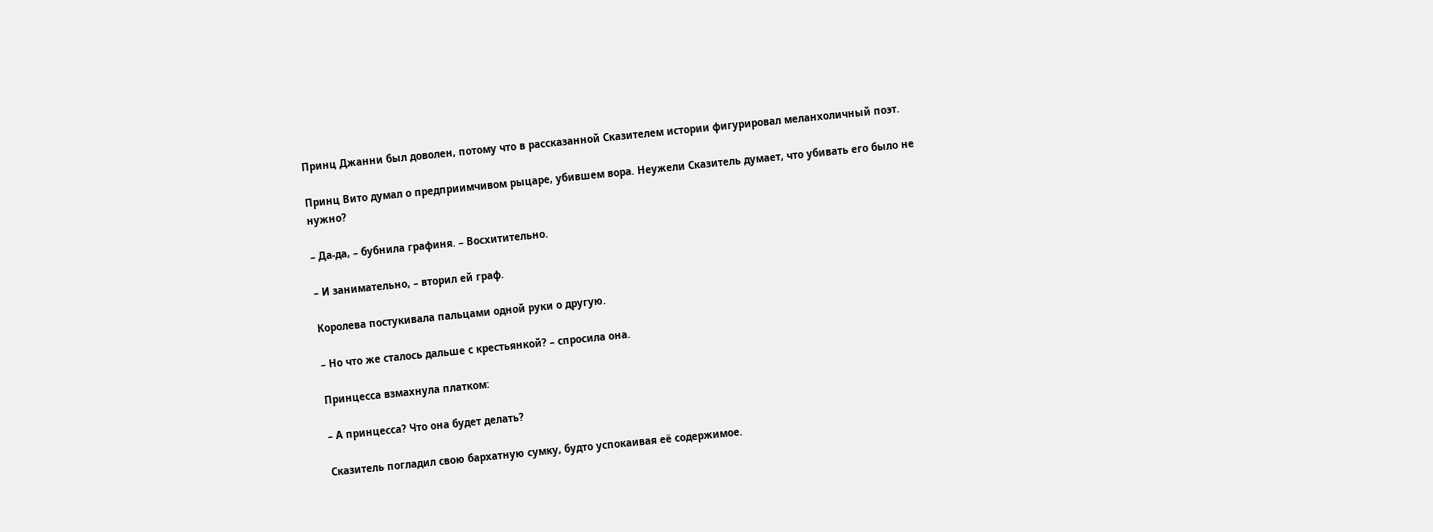Принц Джанни был доволен, потому что в рассказанной Сказителем истории фигурировал меланхоличный поэт.

Принц Вито думал о предприимчивом рыцаре, убившем вора. Неужели Сказитель думает, что убивать его было не нужно?

– Да-да, – бубнила графиня. – Восхитительно.

– И занимательно, – вторил ей граф.

Королева постукивала пальцами одной руки о другую.

– Но что же сталось дальше с крестьянкой? – спросила она.

Принцесса взмахнула платком:

– А принцесса? Что она будет делать?

Сказитель погладил свою бархатную сумку, будто успокаивая её содержимое.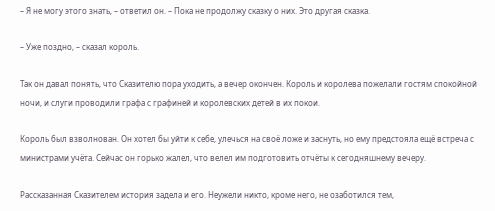– Я не могу этого знать, – ответил он. – Пока не продолжу сказку о них. Это другая сказка.

– Уже поздно, – сказал король.

Так он давал понять, что Сказителю пора уходить, а вечер окончен. Король и королева пожелали гостям спокойной ночи, и слуги проводили графа с графиней и королевских детей в их покои.

Король был взволнован. Он хотел бы уйти к себе, улечься на своё ложе и заснуть, но ему предстояла ещё встреча с министрами учёта. Сейчас он горько жалел, что велел им подготовить отчёты к сегодняшнему вечеру.

Рассказанная Сказителем история задела и его. Неужели никто, кроме него, не озаботился тем,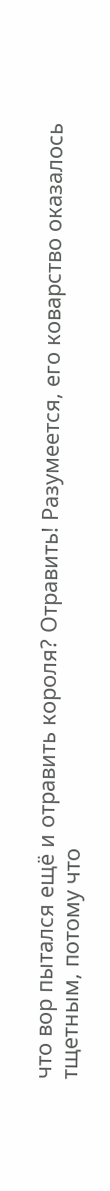что вор пытался ещё и отравить короля? Отравить! Разумеется, его коварство оказалось тщетным, потому что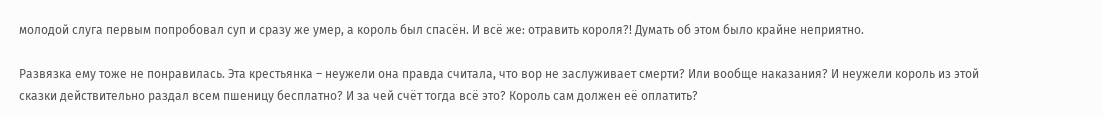молодой слуга первым попробовал суп и сразу же умер, а король был спасён. И всё же: отравить короля?! Думать об этом было крайне неприятно.

Развязка ему тоже не понравилась. Эта крестьянка – неужели она правда считала, что вор не заслуживает смерти? Или вообще наказания? И неужели король из этой сказки действительно раздал всем пшеницу бесплатно? И за чей счёт тогда всё это? Король сам должен её оплатить?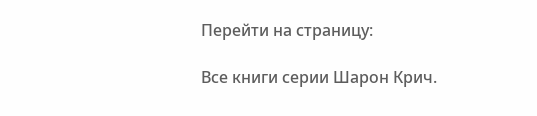Перейти на страницу:

Все книги серии Шарон Крич.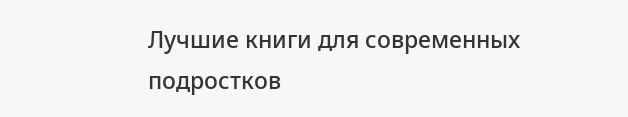Лучшие книги для современных подростков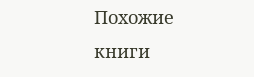Похожие книги